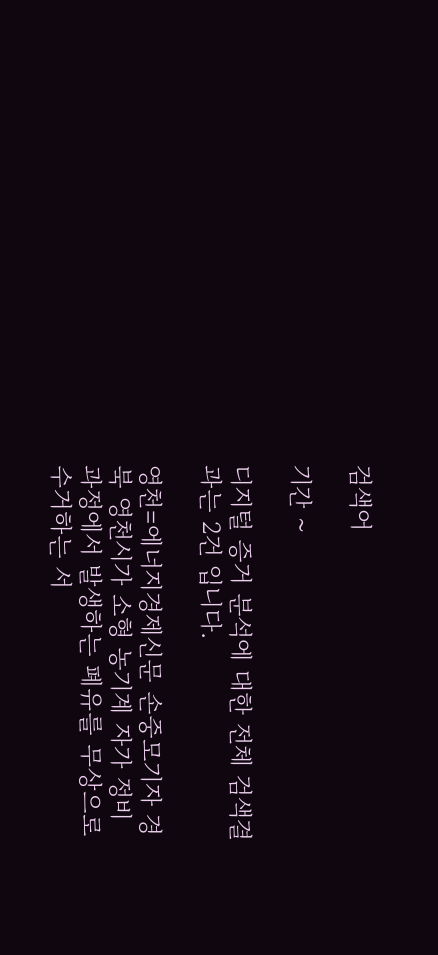검색어

기간 ~

디지털 증거 분석에 대한 전체 검색결과는 2건 입니다.

영천=에너지경제신문 손중모기자 경북 영천시가 소형 농기계 자가 정비 과정에서 발생하는 폐유를 무상으로 수거하는 서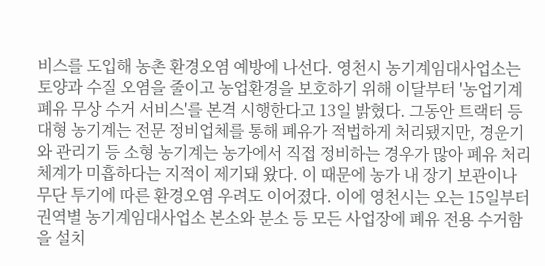비스를 도입해 농촌 환경오염 예방에 나선다. 영천시 농기계임대사업소는 토양과 수질 오염을 줄이고 농업환경을 보호하기 위해 이달부터 '농업기계 폐유 무상 수거 서비스'를 본격 시행한다고 13일 밝혔다. 그동안 트랙터 등 대형 농기계는 전문 정비업체를 통해 폐유가 적법하게 처리됐지만, 경운기와 관리기 등 소형 농기계는 농가에서 직접 정비하는 경우가 많아 폐유 처리 체계가 미흡하다는 지적이 제기돼 왔다. 이 때문에 농가 내 장기 보관이나 무단 투기에 따른 환경오염 우려도 이어졌다. 이에 영천시는 오는 15일부터 권역별 농기계임대사업소 본소와 분소 등 모든 사업장에 폐유 전용 수거함을 설치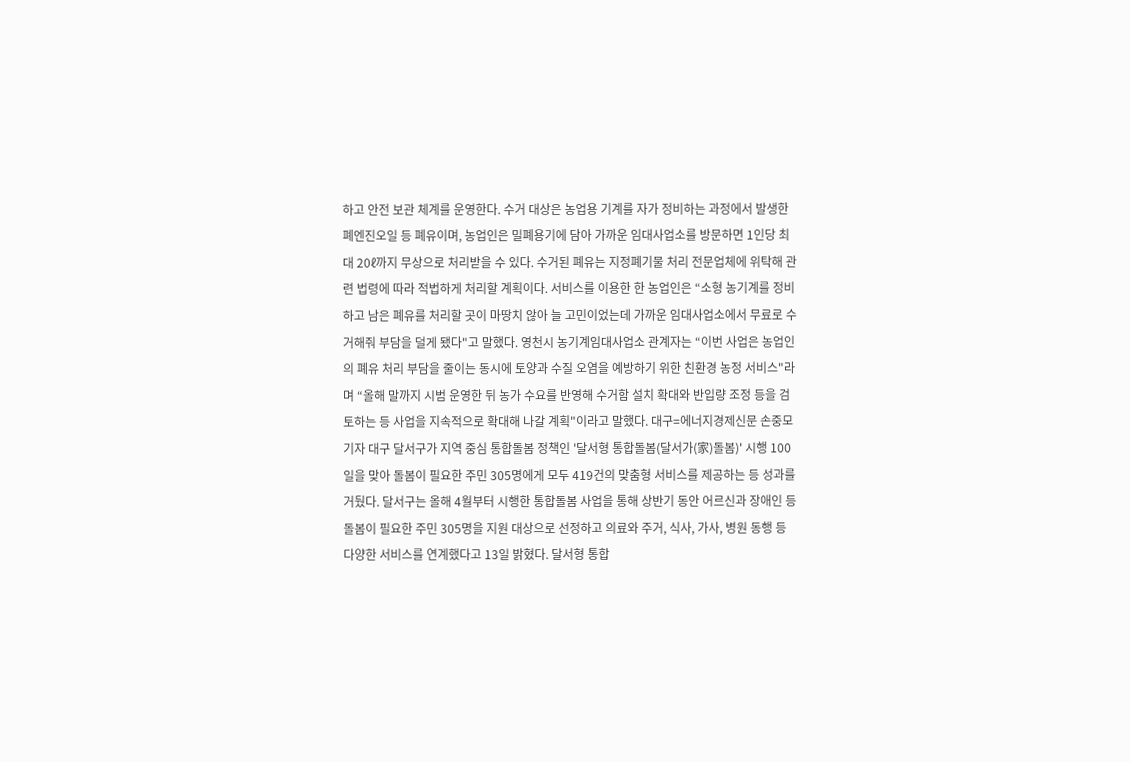하고 안전 보관 체계를 운영한다. 수거 대상은 농업용 기계를 자가 정비하는 과정에서 발생한 폐엔진오일 등 폐유이며, 농업인은 밀폐용기에 담아 가까운 임대사업소를 방문하면 1인당 최대 20ℓ까지 무상으로 처리받을 수 있다. 수거된 폐유는 지정폐기물 처리 전문업체에 위탁해 관련 법령에 따라 적법하게 처리할 계획이다. 서비스를 이용한 한 농업인은 “소형 농기계를 정비하고 남은 폐유를 처리할 곳이 마땅치 않아 늘 고민이었는데 가까운 임대사업소에서 무료로 수거해줘 부담을 덜게 됐다"고 말했다. 영천시 농기계임대사업소 관계자는 “이번 사업은 농업인의 폐유 처리 부담을 줄이는 동시에 토양과 수질 오염을 예방하기 위한 친환경 농정 서비스"라며 “올해 말까지 시범 운영한 뒤 농가 수요를 반영해 수거함 설치 확대와 반입량 조정 등을 검토하는 등 사업을 지속적으로 확대해 나갈 계획"이라고 말했다. 대구=에너지경제신문 손중모기자 대구 달서구가 지역 중심 통합돌봄 정책인 '달서형 통합돌봄(달서가(家)돌봄)' 시행 100일을 맞아 돌봄이 필요한 주민 305명에게 모두 419건의 맞춤형 서비스를 제공하는 등 성과를 거뒀다. 달서구는 올해 4월부터 시행한 통합돌봄 사업을 통해 상반기 동안 어르신과 장애인 등 돌봄이 필요한 주민 305명을 지원 대상으로 선정하고 의료와 주거, 식사, 가사, 병원 동행 등 다양한 서비스를 연계했다고 13일 밝혔다. 달서형 통합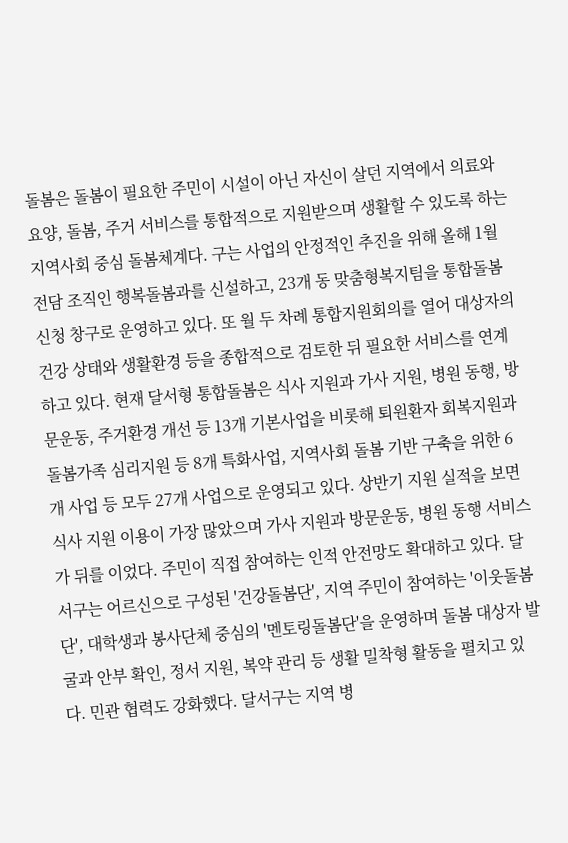돌봄은 돌봄이 필요한 주민이 시설이 아닌 자신이 살던 지역에서 의료와 요양, 돌봄, 주거 서비스를 통합적으로 지원받으며 생활할 수 있도록 하는 지역사회 중심 돌봄체계다. 구는 사업의 안정적인 추진을 위해 올해 1월 전담 조직인 행복돌봄과를 신설하고, 23개 동 맞춤형복지팀을 통합돌봄 신청 창구로 운영하고 있다. 또 월 두 차례 통합지원회의를 열어 대상자의 건강 상태와 생활환경 등을 종합적으로 검토한 뒤 필요한 서비스를 연계하고 있다. 현재 달서형 통합돌봄은 식사 지원과 가사 지원, 병원 동행, 방문운동, 주거환경 개선 등 13개 기본사업을 비롯해 퇴원환자 회복지원과 돌봄가족 심리지원 등 8개 특화사업, 지역사회 돌봄 기반 구축을 위한 6개 사업 등 모두 27개 사업으로 운영되고 있다. 상반기 지원 실적을 보면 식사 지원 이용이 가장 많았으며 가사 지원과 방문운동, 병원 동행 서비스가 뒤를 이었다. 주민이 직접 참여하는 인적 안전망도 확대하고 있다. 달서구는 어르신으로 구성된 '건강돌봄단', 지역 주민이 참여하는 '이웃돌봄단', 대학생과 봉사단체 중심의 '멘토링돌봄단'을 운영하며 돌봄 대상자 발굴과 안부 확인, 정서 지원, 복약 관리 등 생활 밀착형 활동을 펼치고 있다. 민관 협력도 강화했다. 달서구는 지역 병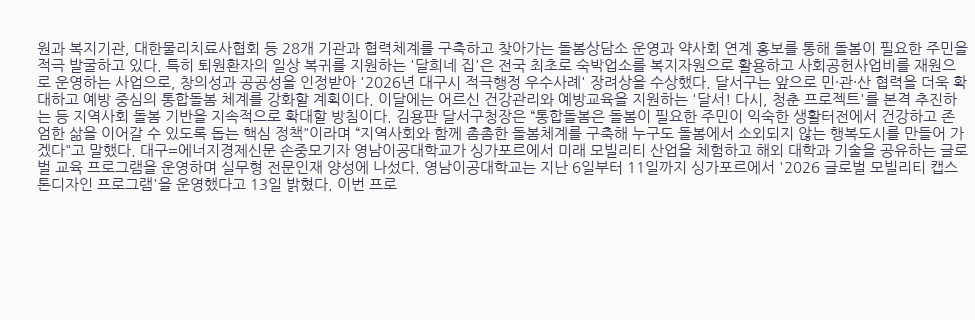원과 복지기관, 대한물리치료사협회 등 28개 기관과 협력체계를 구축하고 찾아가는 돌봄상담소 운영과 약사회 연계 홍보를 통해 돌봄이 필요한 주민을 적극 발굴하고 있다. 특히 퇴원환자의 일상 복귀를 지원하는 '달희네 집'은 전국 최초로 숙박업소를 복지자원으로 활용하고 사회공헌사업비를 재원으로 운영하는 사업으로, 창의성과 공공성을 인정받아 '2026년 대구시 적극행정 우수사례' 장려상을 수상했다. 달서구는 앞으로 민·관·산 협력을 더욱 확대하고 예방 중심의 통합돌봄 체계를 강화할 계획이다. 이달에는 어르신 건강관리와 예방교육을 지원하는 '달서! 다시, 청춘 프로젝트'를 본격 추진하는 등 지역사회 돌봄 기반을 지속적으로 확대할 방침이다. 김용판 달서구청장은 “통합돌봄은 돌봄이 필요한 주민이 익숙한 생활터전에서 건강하고 존엄한 삶을 이어갈 수 있도록 돕는 핵심 정책"이라며 “지역사회와 함께 촘촘한 돌봄체계를 구축해 누구도 돌봄에서 소외되지 않는 행복도시를 만들어 가겠다"고 말했다. 대구=에너지경제신문 손중모기자 영남이공대학교가 싱가포르에서 미래 모빌리티 산업을 체험하고 해외 대학과 기술을 공유하는 글로벌 교육 프로그램을 운영하며 실무형 전문인재 양성에 나섰다. 영남이공대학교는 지난 6일부터 11일까지 싱가포르에서 '2026 글로벌 모빌리티 캡스톤디자인 프로그램'을 운영했다고 13일 밝혔다. 이번 프로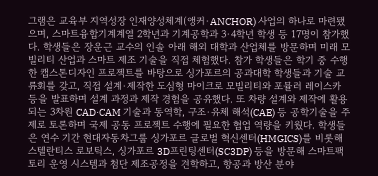그램은 교육부 지역성장 인재양성체계(앵커·ANCHOR) 사업의 하나로 마련됐으며, 스마트융합기계계열 2학년과 기계공학과 3·4학년 학생 등 17명이 참가했다. 학생들은 장운근 교수의 인솔 아래 해외 대학과 산업체를 방문하며 미래 모빌리티 산업과 스마트 제조 기술을 직접 체험했다. 참가 학생들은 학기 중 수행한 캡스톤디자인 프로젝트를 바탕으로 싱가포르의 공과대학 학생들과 기술 교류회를 갖고, 직접 설계·제작한 도심형 마이크로 모빌리티와 포뮬러 레이스카 등을 발표하며 설계 과정과 제작 경험을 공유했다. 또 차량 설계와 제작에 활용되는 3차원 CAD·CAM 기술과 동역학, 구조·유체 해석(CAE) 등 공학기술을 주제로 토론하며 국제 공동 프로젝트 수행에 필요한 협업 역량을 키웠다. 학생들은 연수 기간 현대자동차그룹 싱가포르 글로벌 혁신센터(HMGICS)를 비롯해 스텔란티스 로보틱스, 싱가포르 3D프린팅센터(SC3DP) 등을 방문해 스마트팩토리 운영 시스템과 첨단 제조공정을 견학하고, 항공과 방산 분야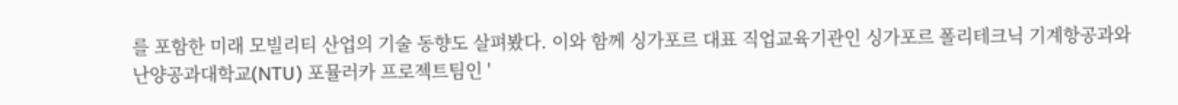를 포함한 미래 모빌리티 산업의 기술 동향도 살펴봤다. 이와 함께 싱가포르 대표 직업교육기관인 싱가포르 폴리테크닉 기계항공과와 난양공과대학교(NTU) 포뮬러카 프로젝트팀인 '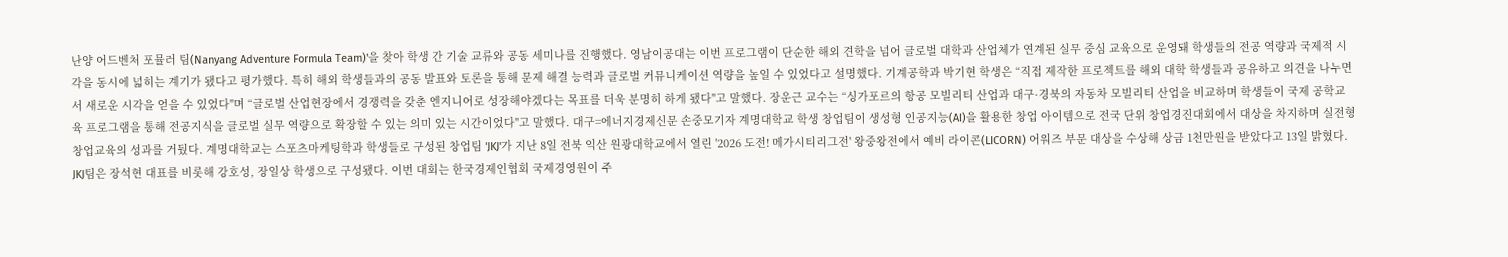난양 어드벤처 포뮬러 팀(Nanyang Adventure Formula Team)'을 찾아 학생 간 기술 교류와 공동 세미나를 진행했다. 영남이공대는 이번 프로그램이 단순한 해외 견학을 넘어 글로벌 대학과 산업체가 연계된 실무 중심 교육으로 운영돼 학생들의 전공 역량과 국제적 시각을 동시에 넓히는 계기가 됐다고 평가했다. 특히 해외 학생들과의 공동 발표와 토론을 통해 문제 해결 능력과 글로벌 커뮤니케이션 역량을 높일 수 있었다고 설명했다. 기계공학과 박기현 학생은 “직접 제작한 프로젝트를 해외 대학 학생들과 공유하고 의견을 나누면서 새로운 시각을 얻을 수 있었다"며 “글로벌 산업현장에서 경쟁력을 갖춘 엔지니어로 성장해야겠다는 목표를 더욱 분명히 하게 됐다"고 말했다. 장운근 교수는 “싱가포르의 항공 모빌리티 산업과 대구·경북의 자동차 모빌리티 산업을 비교하며 학생들이 국제 공학교육 프로그램을 통해 전공지식을 글로벌 실무 역량으로 확장할 수 있는 의미 있는 시간이었다"고 말했다. 대구=에너지경제신문 손중모기자 계명대학교 학생 창업팀이 생성형 인공지능(AI)을 활용한 창업 아이템으로 전국 단위 창업경진대회에서 대상을 차지하며 실전형 창업교육의 성과를 거뒀다. 계명대학교는 스포츠마케팅학과 학생들로 구성된 창업팀 'JKJ'가 지난 8일 전북 익산 원광대학교에서 열린 '2026 도전! 메가시티리그전' 왕중왕전에서 예비 라이콘(LICORN) 어워즈 부문 대상을 수상해 상금 1천만원을 받았다고 13일 밝혔다. JKJ팀은 장석현 대표를 비롯해 강호성, 장일상 학생으로 구성됐다. 이번 대회는 한국경제인협회 국제경영원이 주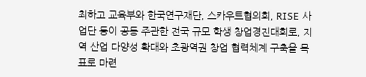최하고 교육부와 한국연구재단, 스카우트협의회, RISE 사업단 등이 공동 주관한 전국 규모 학생 창업경진대회로, 지역 산업 다양성 확대와 초광역권 창업 협력체계 구축을 목표로 마련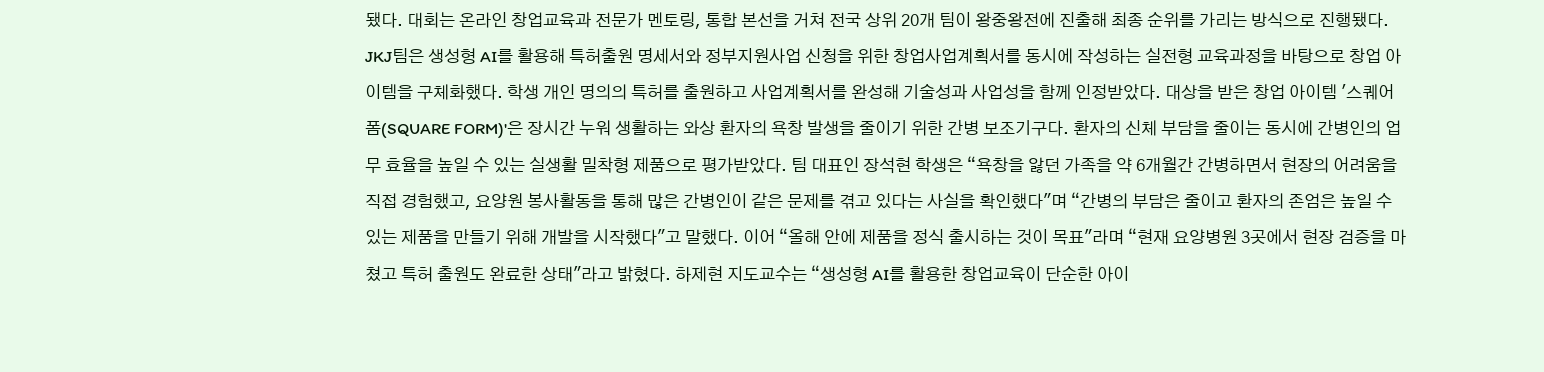됐다. 대회는 온라인 창업교육과 전문가 멘토링, 통합 본선을 거쳐 전국 상위 20개 팀이 왕중왕전에 진출해 최종 순위를 가리는 방식으로 진행됐다. JKJ팀은 생성형 AI를 활용해 특허출원 명세서와 정부지원사업 신청을 위한 창업사업계획서를 동시에 작성하는 실전형 교육과정을 바탕으로 창업 아이템을 구체화했다. 학생 개인 명의의 특허를 출원하고 사업계획서를 완성해 기술성과 사업성을 함께 인정받았다. 대상을 받은 창업 아이템 '스퀘어폼(SQUARE FORM)'은 장시간 누워 생활하는 와상 환자의 욕창 발생을 줄이기 위한 간병 보조기구다. 환자의 신체 부담을 줄이는 동시에 간병인의 업무 효율을 높일 수 있는 실생활 밀착형 제품으로 평가받았다. 팀 대표인 장석현 학생은 “욕창을 앓던 가족을 약 6개월간 간병하면서 현장의 어려움을 직접 경험했고, 요양원 봉사활동을 통해 많은 간병인이 같은 문제를 겪고 있다는 사실을 확인했다"며 “간병의 부담은 줄이고 환자의 존엄은 높일 수 있는 제품을 만들기 위해 개발을 시작했다"고 말했다. 이어 “올해 안에 제품을 정식 출시하는 것이 목표"라며 “현재 요양병원 3곳에서 현장 검증을 마쳤고 특허 출원도 완료한 상태"라고 밝혔다. 하제현 지도교수는 “생성형 AI를 활용한 창업교육이 단순한 아이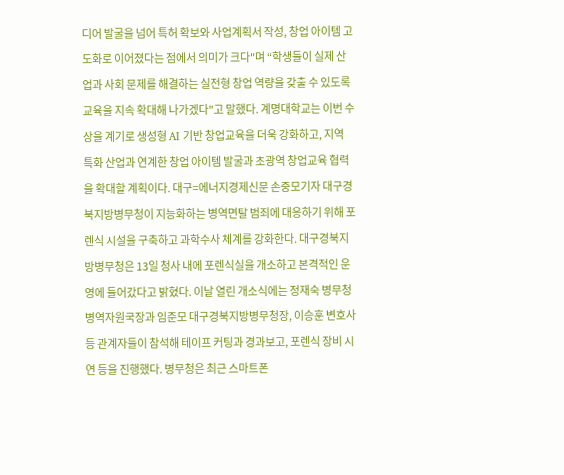디어 발굴을 넘어 특허 확보와 사업계획서 작성, 창업 아이템 고도화로 이어졌다는 점에서 의미가 크다"며 “학생들이 실제 산업과 사회 문제를 해결하는 실전형 창업 역량을 갖출 수 있도록 교육을 지속 확대해 나가겠다"고 말했다. 계명대학교는 이번 수상을 계기로 생성형 AI 기반 창업교육을 더욱 강화하고, 지역 특화 산업과 연계한 창업 아이템 발굴과 초광역 창업교육 협력을 확대할 계획이다. 대구=에너지경제신문 손중모기자 대구경북지방병무청이 지능화하는 병역면탈 범죄에 대응하기 위해 포렌식 시설을 구축하고 과학수사 체계를 강화한다. 대구경북지방병무청은 13일 청사 내에 포렌식실을 개소하고 본격적인 운영에 들어갔다고 밝혔다. 이날 열린 개소식에는 정재숙 병무청 병역자원국장과 임준모 대구경북지방병무청장, 이승훈 변호사 등 관계자들이 참석해 테이프 커팅과 경과보고, 포렌식 장비 시연 등을 진행했다. 병무청은 최근 스마트폰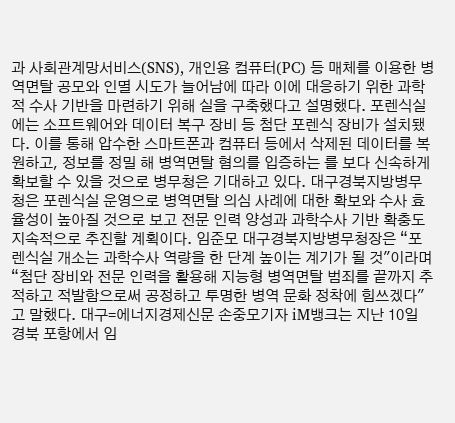과 사회관계망서비스(SNS), 개인용 컴퓨터(PC) 등 매체를 이용한 병역면탈 공모와 인멸 시도가 늘어남에 따라 이에 대응하기 위한 과학적 수사 기반을 마련하기 위해 실을 구축했다고 설명했다. 포렌식실에는 소프트웨어와 데이터 복구 장비 등 첨단 포렌식 장비가 설치됐다. 이를 통해 압수한 스마트폰과 컴퓨터 등에서 삭제된 데이터를 복원하고, 정보를 정밀 해 병역면탈 혐의를 입증하는 를 보다 신속하게 확보할 수 있을 것으로 병무청은 기대하고 있다. 대구경북지방병무청은 포렌식실 운영으로 병역면탈 의심 사례에 대한 확보와 수사 효율성이 높아질 것으로 보고 전문 인력 양성과 과학수사 기반 확충도 지속적으로 추진할 계획이다. 임준모 대구경북지방병무청장은 “포렌식실 개소는 과학수사 역량을 한 단계 높이는 계기가 될 것"이라며 “첨단 장비와 전문 인력을 활용해 지능형 병역면탈 범죄를 끝까지 추적하고 적발함으로써 공정하고 투명한 병역 문화 정착에 힘쓰겠다"고 말했다. 대구=에너지경제신문 손중모기자 iM뱅크는 지난 10일 경북 포항에서 임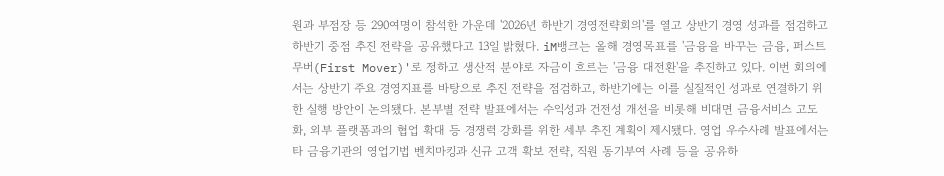원과 부점장 등 290여명이 참석한 가운데 '2026년 하반기 경영전략회의'를 열고 상반기 경영 성과를 점검하고 하반기 중점 추진 전략을 공유했다고 13일 밝혔다. iM뱅크는 올해 경영목표를 '금융을 바꾸는 금융, 퍼스트 무버(First Mover)'로 정하고 생산적 분야로 자금이 흐르는 '금융 대전환'을 추진하고 있다. 이번 회의에서는 상반기 주요 경영지표를 바탕으로 추진 전략을 점검하고, 하반기에는 이를 실질적인 성과로 연결하기 위한 실행 방안이 논의됐다. 본부별 전략 발표에서는 수익성과 건전성 개선을 비롯해 비대면 금융서비스 고도화, 외부 플랫폼과의 협업 확대 등 경쟁력 강화를 위한 세부 추진 계획이 제시됐다. 영업 우수사례 발표에서는 타 금융기관의 영업기법 벤치마킹과 신규 고객 확보 전략, 직원 동기부여 사례 등을 공유하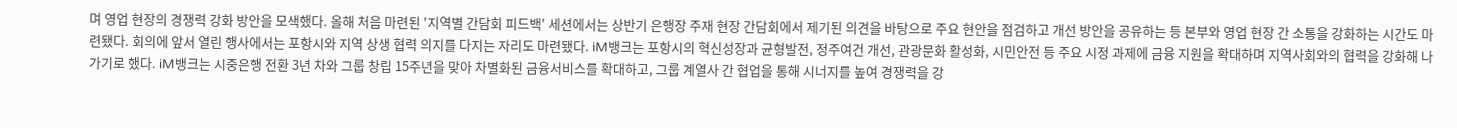며 영업 현장의 경쟁력 강화 방안을 모색했다. 올해 처음 마련된 '지역별 간담회 피드백' 세션에서는 상반기 은행장 주재 현장 간담회에서 제기된 의견을 바탕으로 주요 현안을 점검하고 개선 방안을 공유하는 등 본부와 영업 현장 간 소통을 강화하는 시간도 마련됐다. 회의에 앞서 열린 행사에서는 포항시와 지역 상생 협력 의지를 다지는 자리도 마련됐다. iM뱅크는 포항시의 혁신성장과 균형발전, 정주여건 개선, 관광문화 활성화, 시민안전 등 주요 시정 과제에 금융 지원을 확대하며 지역사회와의 협력을 강화해 나가기로 했다. iM뱅크는 시중은행 전환 3년 차와 그룹 창립 15주년을 맞아 차별화된 금융서비스를 확대하고, 그룹 계열사 간 협업을 통해 시너지를 높여 경쟁력을 강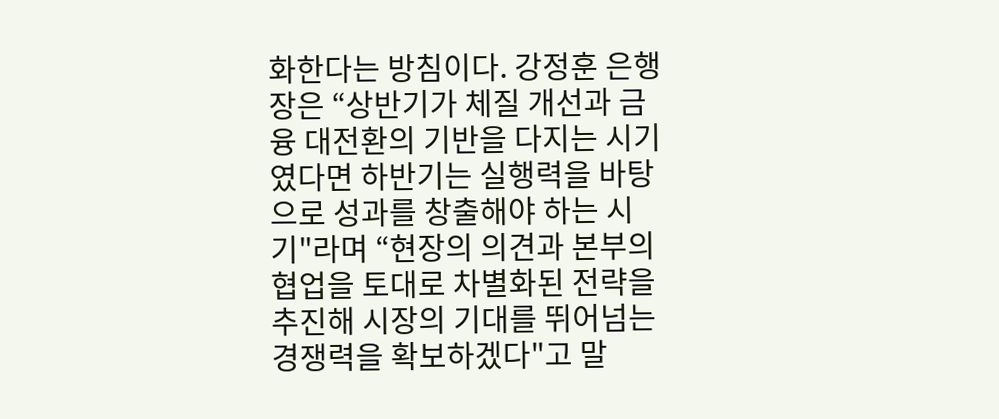화한다는 방침이다. 강정훈 은행장은 “상반기가 체질 개선과 금융 대전환의 기반을 다지는 시기였다면 하반기는 실행력을 바탕으로 성과를 창출해야 하는 시기"라며 “현장의 의견과 본부의 협업을 토대로 차별화된 전략을 추진해 시장의 기대를 뛰어넘는 경쟁력을 확보하겠다"고 말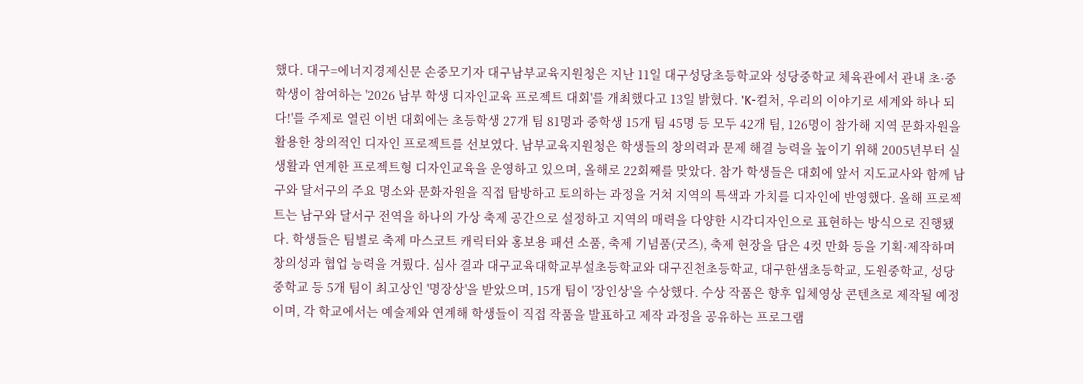했다. 대구=에너지경제신문 손중모기자 대구남부교육지원청은 지난 11일 대구성당초등학교와 성당중학교 체육관에서 관내 초·중학생이 참여하는 '2026 남부 학생 디자인교육 프로젝트 대회'를 개최했다고 13일 밝혔다. 'K-컬처, 우리의 이야기로 세계와 하나 되다!'를 주제로 열린 이번 대회에는 초등학생 27개 팀 81명과 중학생 15개 팀 45명 등 모두 42개 팀, 126명이 참가해 지역 문화자원을 활용한 창의적인 디자인 프로젝트를 선보였다. 남부교육지원청은 학생들의 창의력과 문제 해결 능력을 높이기 위해 2005년부터 실생활과 연계한 프로젝트형 디자인교육을 운영하고 있으며, 올해로 22회째를 맞았다. 참가 학생들은 대회에 앞서 지도교사와 함께 남구와 달서구의 주요 명소와 문화자원을 직접 탐방하고 토의하는 과정을 거쳐 지역의 특색과 가치를 디자인에 반영했다. 올해 프로젝트는 남구와 달서구 전역을 하나의 가상 축제 공간으로 설정하고 지역의 매력을 다양한 시각디자인으로 표현하는 방식으로 진행됐다. 학생들은 팀별로 축제 마스코트 캐릭터와 홍보용 패션 소품, 축제 기념품(굿즈), 축제 현장을 담은 4컷 만화 등을 기획·제작하며 창의성과 협업 능력을 겨뤘다. 심사 결과 대구교육대학교부설초등학교와 대구진천초등학교, 대구한샘초등학교, 도원중학교, 성당중학교 등 5개 팀이 최고상인 '명장상'을 받았으며, 15개 팀이 '장인상'을 수상했다. 수상 작품은 향후 입체영상 콘텐츠로 제작될 예정이며, 각 학교에서는 예술제와 연계해 학생들이 직접 작품을 발표하고 제작 과정을 공유하는 프로그램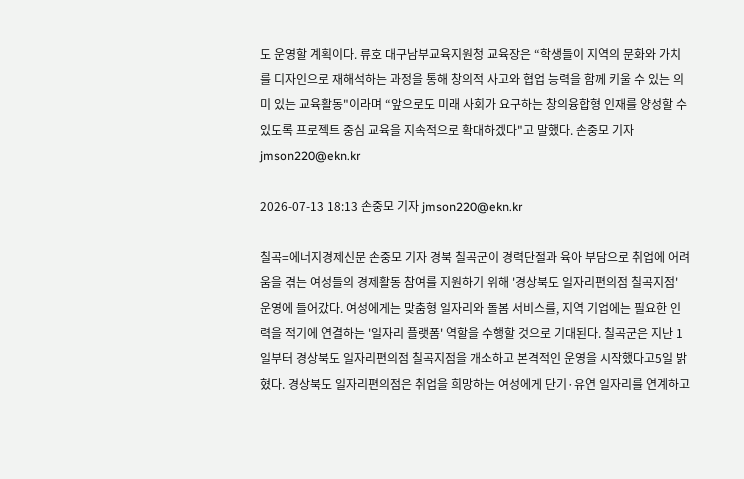도 운영할 계획이다. 류호 대구남부교육지원청 교육장은 “학생들이 지역의 문화와 가치를 디자인으로 재해석하는 과정을 통해 창의적 사고와 협업 능력을 함께 키울 수 있는 의미 있는 교육활동"이라며 “앞으로도 미래 사회가 요구하는 창의융합형 인재를 양성할 수 있도록 프로젝트 중심 교육을 지속적으로 확대하겠다"고 말했다. 손중모 기자 jmson220@ekn.kr

2026-07-13 18:13 손중모 기자 jmson220@ekn.kr

칠곡=에너지경제신문 손중모 기자 경북 칠곡군이 경력단절과 육아 부담으로 취업에 어려움을 겪는 여성들의 경제활동 참여를 지원하기 위해 '경상북도 일자리편의점 칠곡지점' 운영에 들어갔다. 여성에게는 맞춤형 일자리와 돌봄 서비스를, 지역 기업에는 필요한 인력을 적기에 연결하는 '일자리 플랫폼' 역할을 수행할 것으로 기대된다. 칠곡군은 지난 1일부터 경상북도 일자리편의점 칠곡지점을 개소하고 본격적인 운영을 시작했다고5일 밝혔다. 경상북도 일자리편의점은 취업을 희망하는 여성에게 단기·유연 일자리를 연계하고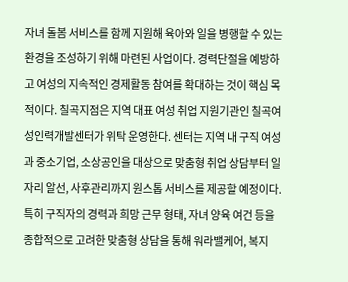자녀 돌봄 서비스를 함께 지원해 육아와 일을 병행할 수 있는 환경을 조성하기 위해 마련된 사업이다. 경력단절을 예방하고 여성의 지속적인 경제활동 참여를 확대하는 것이 핵심 목적이다. 칠곡지점은 지역 대표 여성 취업 지원기관인 칠곡여성인력개발센터가 위탁 운영한다. 센터는 지역 내 구직 여성과 중소기업, 소상공인을 대상으로 맞춤형 취업 상담부터 일자리 알선, 사후관리까지 원스톱 서비스를 제공할 예정이다. 특히 구직자의 경력과 희망 근무 형태, 자녀 양육 여건 등을 종합적으로 고려한 맞춤형 상담을 통해 워라밸케어, 복지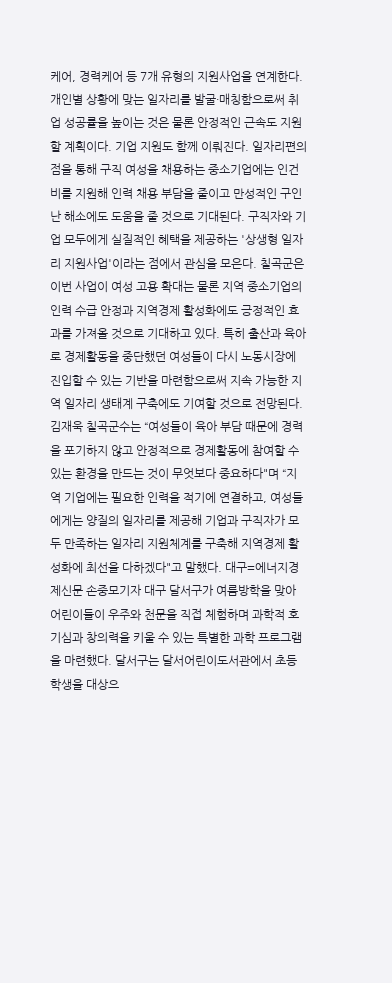케어, 경력케어 등 7개 유형의 지원사업을 연계한다. 개인별 상황에 맞는 일자리를 발굴·매칭함으로써 취업 성공률을 높이는 것은 물론 안정적인 근속도 지원할 계획이다. 기업 지원도 함께 이뤄진다. 일자리편의점을 통해 구직 여성을 채용하는 중소기업에는 인건비를 지원해 인력 채용 부담을 줄이고 만성적인 구인난 해소에도 도움을 줄 것으로 기대된다. 구직자와 기업 모두에게 실질적인 혜택을 제공하는 '상생형 일자리 지원사업'이라는 점에서 관심을 모은다. 칠곡군은 이번 사업이 여성 고용 확대는 물론 지역 중소기업의 인력 수급 안정과 지역경제 활성화에도 긍정적인 효과를 가져올 것으로 기대하고 있다. 특히 출산과 육아로 경제활동을 중단했던 여성들이 다시 노동시장에 진입할 수 있는 기반을 마련함으로써 지속 가능한 지역 일자리 생태계 구축에도 기여할 것으로 전망된다. 김재욱 칠곡군수는 “여성들이 육아 부담 때문에 경력을 포기하지 않고 안정적으로 경제활동에 참여할 수 있는 환경을 만드는 것이 무엇보다 중요하다"며 “지역 기업에는 필요한 인력을 적기에 연결하고, 여성들에게는 양질의 일자리를 제공해 기업과 구직자가 모두 만족하는 일자리 지원체계를 구축해 지역경제 활성화에 최선을 다하겠다"고 말했다. 대구=에너지경제신문 손중모기자 대구 달서구가 여름방학을 맞아 어린이들이 우주와 천문을 직접 체험하며 과학적 호기심과 창의력을 키울 수 있는 특별한 과학 프로그램을 마련했다. 달서구는 달서어린이도서관에서 초등학생을 대상으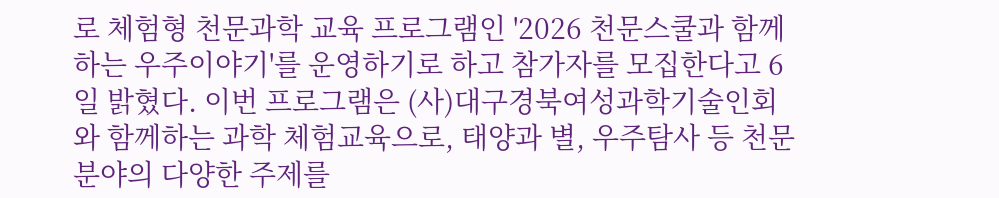로 체험형 천문과학 교육 프로그램인 '2026 천문스쿨과 함께하는 우주이야기'를 운영하기로 하고 참가자를 모집한다고 6일 밝혔다. 이번 프로그램은 (사)대구경북여성과학기술인회와 함께하는 과학 체험교육으로, 태양과 별, 우주탐사 등 천문 분야의 다양한 주제를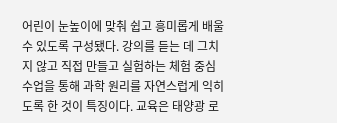어린이 눈높이에 맞춰 쉽고 흥미롭게 배울 수 있도록 구성됐다. 강의를 듣는 데 그치지 않고 직접 만들고 실험하는 체험 중심 수업을 통해 과학 원리를 자연스럽게 익히도록 한 것이 특징이다. 교육은 태양광 로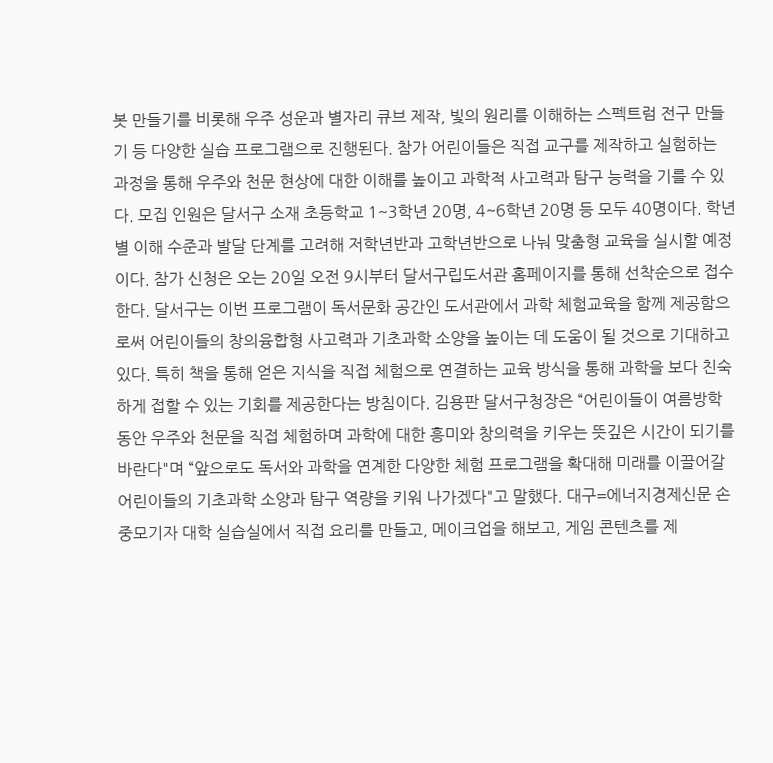봇 만들기를 비롯해 우주 성운과 별자리 큐브 제작, 빛의 원리를 이해하는 스펙트럼 전구 만들기 등 다양한 실습 프로그램으로 진행된다. 참가 어린이들은 직접 교구를 제작하고 실험하는 과정을 통해 우주와 천문 현상에 대한 이해를 높이고 과학적 사고력과 탐구 능력을 기를 수 있다. 모집 인원은 달서구 소재 초등학교 1~3학년 20명, 4~6학년 20명 등 모두 40명이다. 학년별 이해 수준과 발달 단계를 고려해 저학년반과 고학년반으로 나눠 맞춤형 교육을 실시할 예정이다. 참가 신청은 오는 20일 오전 9시부터 달서구립도서관 홈페이지를 통해 선착순으로 접수한다. 달서구는 이번 프로그램이 독서문화 공간인 도서관에서 과학 체험교육을 함께 제공함으로써 어린이들의 창의융합형 사고력과 기초과학 소양을 높이는 데 도움이 될 것으로 기대하고 있다. 특히 책을 통해 얻은 지식을 직접 체험으로 연결하는 교육 방식을 통해 과학을 보다 친숙하게 접할 수 있는 기회를 제공한다는 방침이다. 김용판 달서구청장은 “어린이들이 여름방학 동안 우주와 천문을 직접 체험하며 과학에 대한 흥미와 창의력을 키우는 뜻깊은 시간이 되기를 바란다"며 “앞으로도 독서와 과학을 연계한 다양한 체험 프로그램을 확대해 미래를 이끌어갈 어린이들의 기초과학 소양과 탐구 역량을 키워 나가겠다"고 말했다. 대구=에너지경제신문 손중모기자 대학 실습실에서 직접 요리를 만들고, 메이크업을 해보고, 게임 콘텐츠를 제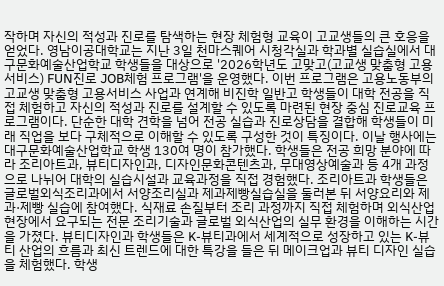작하며 자신의 적성과 진로를 탐색하는 현장 체험형 교육이 고교생들의 큰 호응을 얻었다. 영남이공대학교는 지난 3일 천마스퀘어 시청각실과 학과별 실습실에서 대구문화예술산업학교 학생들을 대상으로 '2026학년도 고맞고(고교생 맞춤형 고용서비스) FUN진로 JOB체험 프로그램'을 운영했다. 이번 프로그램은 고용노동부의 고교생 맞춤형 고용서비스 사업과 연계해 비진학 일반고 학생들이 대학 전공을 직접 체험하고 자신의 적성과 진로를 설계할 수 있도록 마련된 현장 중심 진로교육 프로그램이다. 단순한 대학 견학을 넘어 전공 실습과 진로상담을 결합해 학생들이 미래 직업을 보다 구체적으로 이해할 수 있도록 구성한 것이 특징이다. 이날 행사에는 대구문화예술산업학교 학생 130여 명이 참가했다. 학생들은 전공 희망 분야에 따라 조리아트과, 뷰티디자인과, 디자인문화콘텐츠과, 무대영상예술과 등 4개 과정으로 나뉘어 대학의 실습시설과 교육과정을 직접 경험했다. 조리아트과 학생들은 글로벌외식조리과에서 서양조리실과 제과제빵실습실을 둘러본 뒤 서양요리와 제과·제빵 실습에 참여했다. 식재료 손질부터 조리 과정까지 직접 체험하며 외식산업 현장에서 요구되는 전문 조리기술과 글로벌 외식산업의 실무 환경을 이해하는 시간을 가졌다. 뷰티디자인과 학생들은 K-뷰티과에서 세계적으로 성장하고 있는 K-뷰티 산업의 흐름과 최신 트렌드에 대한 특강을 들은 뒤 메이크업과 뷰티 디자인 실습을 체험했다. 학생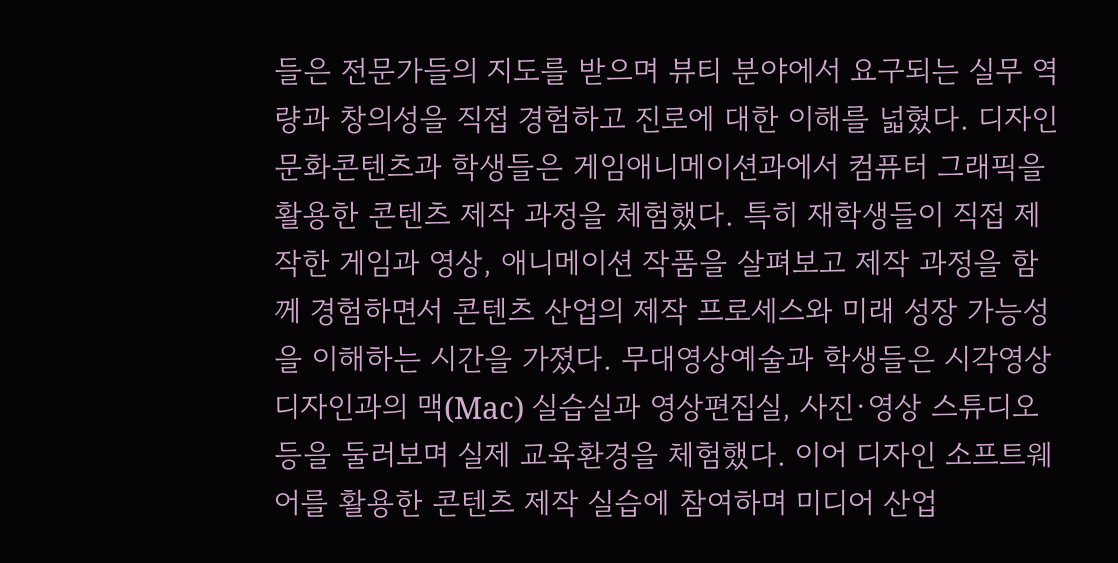들은 전문가들의 지도를 받으며 뷰티 분야에서 요구되는 실무 역량과 창의성을 직접 경험하고 진로에 대한 이해를 넓혔다. 디자인문화콘텐츠과 학생들은 게임애니메이션과에서 컴퓨터 그래픽을 활용한 콘텐츠 제작 과정을 체험했다. 특히 재학생들이 직접 제작한 게임과 영상, 애니메이션 작품을 살펴보고 제작 과정을 함께 경험하면서 콘텐츠 산업의 제작 프로세스와 미래 성장 가능성을 이해하는 시간을 가졌다. 무대영상예술과 학생들은 시각영상디자인과의 맥(Mac) 실습실과 영상편집실, 사진·영상 스튜디오 등을 둘러보며 실제 교육환경을 체험했다. 이어 디자인 소프트웨어를 활용한 콘텐츠 제작 실습에 참여하며 미디어 산업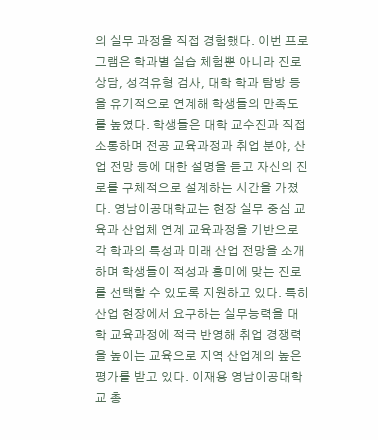의 실무 과정을 직접 경험했다. 이번 프로그램은 학과별 실습 체험뿐 아니라 진로 상담, 성격유형 검사, 대학 학과 탐방 등을 유기적으로 연계해 학생들의 만족도를 높였다. 학생들은 대학 교수진과 직접 소통하며 전공 교육과정과 취업 분야, 산업 전망 등에 대한 설명을 듣고 자신의 진로를 구체적으로 설계하는 시간을 가졌다. 영남이공대학교는 현장 실무 중심 교육과 산업체 연계 교육과정을 기반으로 각 학과의 특성과 미래 산업 전망을 소개하며 학생들이 적성과 흥미에 맞는 진로를 선택할 수 있도록 지원하고 있다. 특히 산업 현장에서 요구하는 실무능력을 대학 교육과정에 적극 반영해 취업 경쟁력을 높이는 교육으로 지역 산업계의 높은 평가를 받고 있다. 이재용 영남이공대학교 총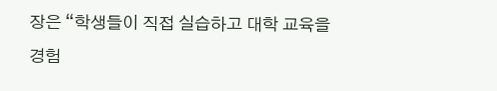장은 “학생들이 직접 실습하고 대학 교육을 경험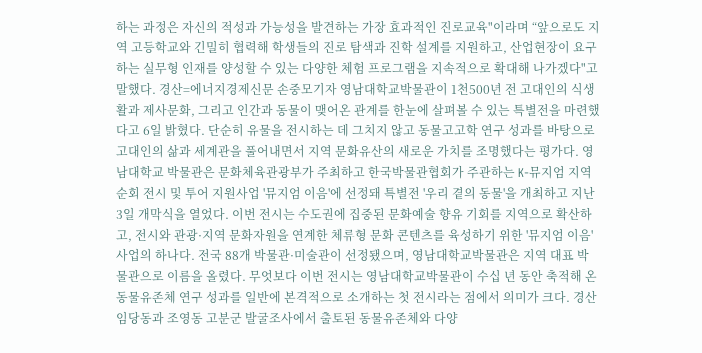하는 과정은 자신의 적성과 가능성을 발견하는 가장 효과적인 진로교육"이라며 “앞으로도 지역 고등학교와 긴밀히 협력해 학생들의 진로 탐색과 진학 설계를 지원하고, 산업현장이 요구하는 실무형 인재를 양성할 수 있는 다양한 체험 프로그램을 지속적으로 확대해 나가겠다"고 말했다. 경산=에너지경제신문 손중모기자 영남대학교박물관이 1천500년 전 고대인의 식생활과 제사문화, 그리고 인간과 동물이 맺어온 관계를 한눈에 살펴볼 수 있는 특별전을 마련했다고 6일 밝혔다. 단순히 유물을 전시하는 데 그치지 않고 동물고고학 연구 성과를 바탕으로 고대인의 삶과 세계관을 풀어내면서 지역 문화유산의 새로운 가치를 조명했다는 평가다. 영남대학교 박물관은 문화체육관광부가 주최하고 한국박물관협회가 주관하는 K-뮤지엄 지역 순회 전시 및 투어 지원사업 '뮤지엄 이음'에 선정돼 특별전 '우리 곁의 동물'을 개최하고 지난 3일 개막식을 열었다. 이번 전시는 수도권에 집중된 문화예술 향유 기회를 지역으로 확산하고, 전시와 관광·지역 문화자원을 연계한 체류형 문화 콘텐츠를 육성하기 위한 '뮤지엄 이음' 사업의 하나다. 전국 88개 박물관·미술관이 선정됐으며, 영남대학교박물관은 지역 대표 박물관으로 이름을 올렸다. 무엇보다 이번 전시는 영남대학교박물관이 수십 년 동안 축적해 온 동물유존체 연구 성과를 일반에 본격적으로 소개하는 첫 전시라는 점에서 의미가 크다. 경산 임당동과 조영동 고분군 발굴조사에서 출토된 동물유존체와 다양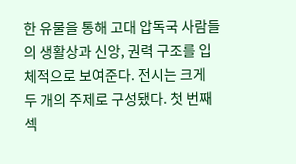한 유물을 통해 고대 압독국 사람들의 생활상과 신앙, 권력 구조를 입체적으로 보여준다. 전시는 크게 두 개의 주제로 구성됐다. 첫 번째 섹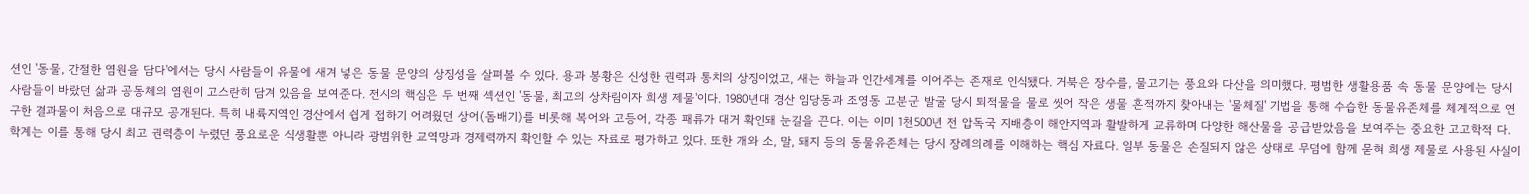션인 '동물, 간절한 염원을 담다'에서는 당시 사람들이 유물에 새겨 넣은 동물 문양의 상징성을 살펴볼 수 있다. 용과 봉황은 신성한 권력과 통치의 상징이었고, 새는 하늘과 인간세계를 이어주는 존재로 인식됐다. 거북은 장수를, 물고기는 풍요와 다산을 의미했다. 평범한 생활용품 속 동물 문양에는 당시 사람들이 바랐던 삶과 공동체의 염원이 고스란히 담겨 있음을 보여준다. 전시의 핵심은 두 번째 섹션인 '동물, 최고의 상차림이자 희생 제물'이다. 1980년대 경산 임당동과 조영동 고분군 발굴 당시 퇴적물을 물로 씻어 작은 생물 흔적까지 찾아내는 '물체질' 기법을 통해 수습한 동물유존체를 체계적으로 연구한 결과물이 처음으로 대규모 공개된다. 특히 내륙지역인 경산에서 쉽게 접하기 어려웠던 상어(돔배기)를 비롯해 복어와 고등어, 각종 패류가 대거 확인돼 눈길을 끈다. 이는 이미 1천500년 전 압독국 지배층이 해안지역과 활발하게 교류하며 다양한 해산물을 공급받았음을 보여주는 중요한 고고학적 다. 학계는 이를 통해 당시 최고 권력층이 누렸던 풍요로운 식생활뿐 아니라 광범위한 교역망과 경제력까지 확인할 수 있는 자료로 평가하고 있다. 또한 개와 소, 말, 돼지 등의 동물유존체는 당시 장례의례를 이해하는 핵심 자료다. 일부 동물은 손질되지 않은 상태로 무덤에 함께 묻혀 희생 제물로 사용된 사실이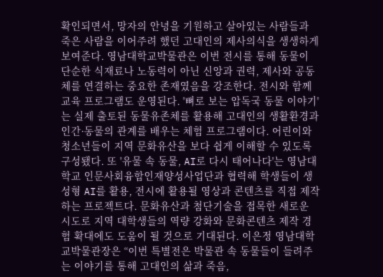확인되면서, 망자의 안녕을 기원하고 살아있는 사람들과 죽은 사람을 이어주려 했던 고대인의 제사의식을 생생하게 보여준다. 영남대학교박물관은 이번 전시를 통해 동물이 단순한 식재료나 노동력이 아닌 신앙과 권력, 제사와 공동체를 연결하는 중요한 존재였음을 강조한다. 전시와 함께 교육 프로그램도 운영된다. '뼈로 보는 압독국 동물 이야기'는 실제 출토된 동물유존체를 활용해 고대인의 생활환경과 인간·동물의 관계를 배우는 체험 프로그램이다. 어린이와 청소년들이 지역 문화유산을 보다 쉽게 이해할 수 있도록 구성됐다. 또 '유물 속 동물, AI로 다시 태어나다'는 영남대학교 인문사회융합인재양성사업단과 협력해 학생들이 생성형 AI를 활용, 전시에 활용될 영상과 콘텐츠를 직접 제작하는 프로젝트다. 문화유산과 첨단기술을 접목한 새로운 시도로 지역 대학생들의 역량 강화와 문화콘텐츠 제작 경험 확대에도 도움이 될 것으로 기대된다. 이은정 영남대학교박물관장은 “이번 특별전은 박물관 속 동물들이 들려주는 이야기를 통해 고대인의 삶과 죽음,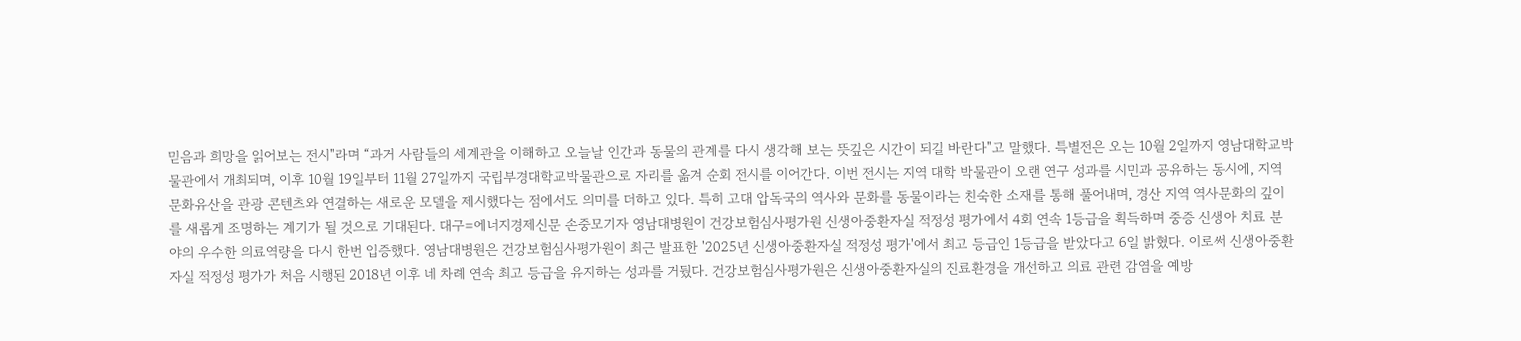믿음과 희망을 읽어보는 전시"라며 “과거 사람들의 세계관을 이해하고 오늘날 인간과 동물의 관계를 다시 생각해 보는 뜻깊은 시간이 되길 바란다"고 말했다. 특별전은 오는 10월 2일까지 영남대학교박물관에서 개최되며, 이후 10월 19일부터 11월 27일까지 국립부경대학교박물관으로 자리를 옮겨 순회 전시를 이어간다. 이번 전시는 지역 대학 박물관이 오랜 연구 성과를 시민과 공유하는 동시에, 지역 문화유산을 관광 콘텐츠와 연결하는 새로운 모델을 제시했다는 점에서도 의미를 더하고 있다. 특히 고대 압독국의 역사와 문화를 동물이라는 친숙한 소재를 통해 풀어내며, 경산 지역 역사문화의 깊이를 새롭게 조명하는 계기가 될 것으로 기대된다. 대구=에너지경제신문 손중모기자 영남대병원이 건강보험심사평가원 신생아중환자실 적정성 평가에서 4회 연속 1등급을 획득하며 중증 신생아 치료 분야의 우수한 의료역량을 다시 한번 입증했다. 영남대병원은 건강보험심사평가원이 최근 발표한 '2025년 신생아중환자실 적정성 평가'에서 최고 등급인 1등급을 받았다고 6일 밝혔다. 이로써 신생아중환자실 적정성 평가가 처음 시행된 2018년 이후 네 차례 연속 최고 등급을 유지하는 성과를 거뒀다. 건강보험심사평가원은 신생아중환자실의 진료환경을 개선하고 의료 관련 감염을 예방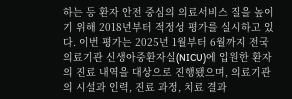하는 등 환자 안전 중심의 의료서비스 질을 높이기 위해 2018년부터 적정성 평가를 실시하고 있다. 이번 평가는 2025년 1월부터 6월까지 전국 의료기관 신생아중환자실(NICU)에 입원한 환자의 진료 내역을 대상으로 진행됐으며, 의료기관의 시설과 인력, 진료 과정, 치료 결과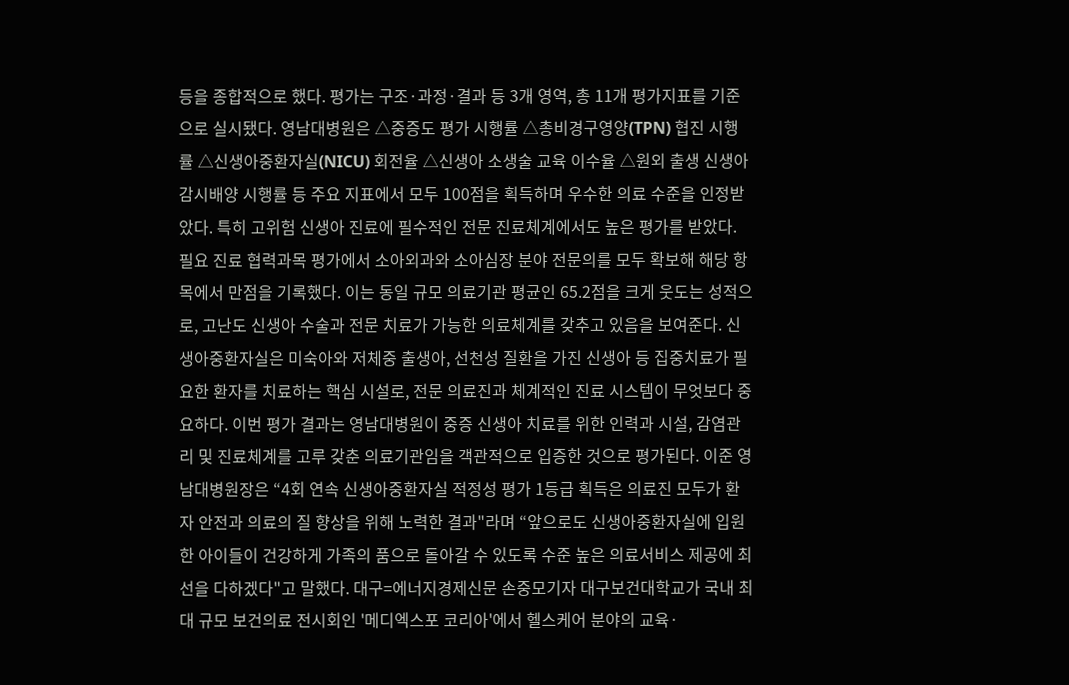등을 종합적으로 했다. 평가는 구조·과정·결과 등 3개 영역, 총 11개 평가지표를 기준으로 실시됐다. 영남대병원은 △중증도 평가 시행률 △총비경구영양(TPN) 협진 시행률 △신생아중환자실(NICU) 회전율 △신생아 소생술 교육 이수율 △원외 출생 신생아 감시배양 시행률 등 주요 지표에서 모두 100점을 획득하며 우수한 의료 수준을 인정받았다. 특히 고위험 신생아 진료에 필수적인 전문 진료체계에서도 높은 평가를 받았다. 필요 진료 협력과목 평가에서 소아외과와 소아심장 분야 전문의를 모두 확보해 해당 항목에서 만점을 기록했다. 이는 동일 규모 의료기관 평균인 65.2점을 크게 웃도는 성적으로, 고난도 신생아 수술과 전문 치료가 가능한 의료체계를 갖추고 있음을 보여준다. 신생아중환자실은 미숙아와 저체중 출생아, 선천성 질환을 가진 신생아 등 집중치료가 필요한 환자를 치료하는 핵심 시설로, 전문 의료진과 체계적인 진료 시스템이 무엇보다 중요하다. 이번 평가 결과는 영남대병원이 중증 신생아 치료를 위한 인력과 시설, 감염관리 및 진료체계를 고루 갖춘 의료기관임을 객관적으로 입증한 것으로 평가된다. 이준 영남대병원장은 “4회 연속 신생아중환자실 적정성 평가 1등급 획득은 의료진 모두가 환자 안전과 의료의 질 향상을 위해 노력한 결과"라며 “앞으로도 신생아중환자실에 입원한 아이들이 건강하게 가족의 품으로 돌아갈 수 있도록 수준 높은 의료서비스 제공에 최선을 다하겠다"고 말했다. 대구=에너지경제신문 손중모기자 대구보건대학교가 국내 최대 규모 보건의료 전시회인 '메디엑스포 코리아'에서 헬스케어 분야의 교육·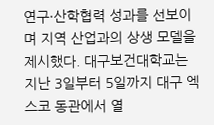연구·산학협력 성과를 선보이며 지역 산업과의 상생 모델을 제시했다. 대구보건대학교는 지난 3일부터 5일까지 대구 엑스코 동관에서 열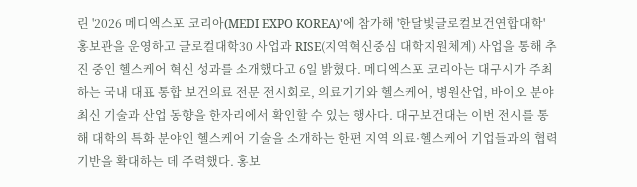린 '2026 메디엑스포 코리아(MEDI EXPO KOREA)'에 참가해 '한달빛글로컬보건연합대학' 홍보관을 운영하고 글로컬대학30 사업과 RISE(지역혁신중심 대학지원체계) 사업을 통해 추진 중인 헬스케어 혁신 성과를 소개했다고 6일 밝혔다. 메디엑스포 코리아는 대구시가 주최하는 국내 대표 통합 보건의료 전문 전시회로, 의료기기와 헬스케어, 병원산업, 바이오 분야 최신 기술과 산업 동향을 한자리에서 확인할 수 있는 행사다. 대구보건대는 이번 전시를 통해 대학의 특화 분야인 헬스케어 기술을 소개하는 한편 지역 의료·헬스케어 기업들과의 협력 기반을 확대하는 데 주력했다. 홍보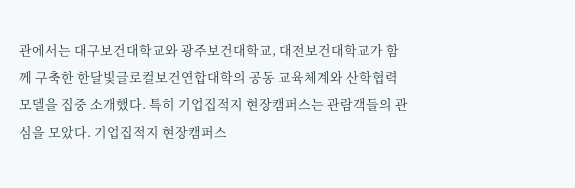관에서는 대구보건대학교와 광주보건대학교, 대전보건대학교가 함께 구축한 한달빛글로컬보건연합대학의 공동 교육체계와 산학협력 모델을 집중 소개했다. 특히 기업집적지 현장캠퍼스는 관람객들의 관심을 모았다. 기업집적지 현장캠퍼스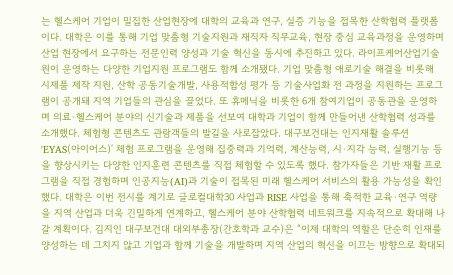는 헬스케어 기업이 밀집한 산업현장에 대학의 교육과 연구, 실증 기능을 접목한 산학협력 플랫폼이다. 대학은 이를 통해 기업 맞춤형 기술지원과 재직자 직무교육, 현장 중심 교육과정을 운영하며 산업 현장에서 요구하는 전문인력 양성과 기술 혁신을 동시에 추진하고 있다. 라이프케어산업기술원이 운영하는 다양한 기업지원 프로그램도 함께 소개됐다. 기업 맞춤형 애로기술 해결을 비롯해 시제품 제작 지원, 산학 공동기술개발, 사용적합성 평가 등 기술사업화 전 과정을 지원하는 프로그램이 공개돼 지역 기업들의 관심을 끌었다. 또 휴메닉을 비롯한 6개 참여기업이 공동관을 운영하며 의료·헬스케어 분야의 신기술과 제품을 선보여 대학과 기업이 함께 만들어낸 산학협력 성과를 소개했다. 체험형 콘텐츠도 관람객들의 발길을 사로잡았다. 대구보건대는 인지재활 솔루션 'EYAS(아이어스)' 체험 프로그램을 운영해 집중력과 기억력, 계산능력, 시·지각 능력, 실행기능 등을 향상시키는 다양한 인지훈련 콘텐츠를 직접 체험할 수 있도록 했다. 참가자들은 기반 재활 프로그램을 직접 경험하며 인공지능(AI)과 기술이 접목된 미래 헬스케어 서비스의 활용 가능성을 확인했다. 대학은 이번 전시를 계기로 글로컬대학30 사업과 RISE 사업을 통해 축적한 교육·연구 역량을 지역 산업과 더욱 긴밀하게 연계하고, 헬스케어 분야 산학협력 네트워크를 지속적으로 확대해 나갈 계획이다. 김지인 대구보건대 대외부총장(간호학과 교수)은 “이제 대학의 역할은 단순히 인재를 양성하는 데 그치지 않고 기업과 함께 기술을 개발하며 지역 산업의 혁신을 이끄는 방향으로 확대되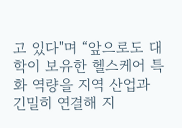고 있다"며 “앞으로도 대학이 보유한 헬스케어 특화 역량을 지역 산업과 긴밀히 연결해 지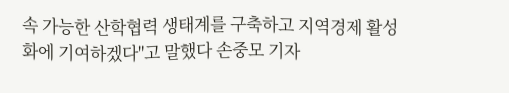속 가능한 산학협력 생태계를 구축하고 지역경제 활성화에 기여하겠다"고 말했다 손중모 기자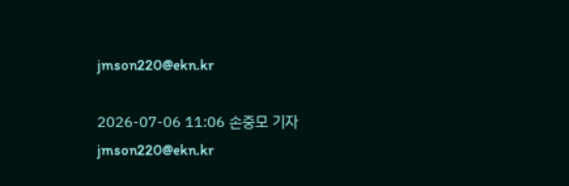jmson220@ekn.kr

2026-07-06 11:06 손중모 기자 jmson220@ekn.kr